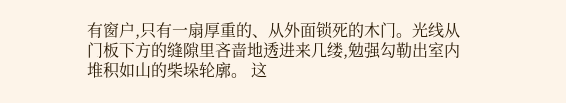有窗户,只有一扇厚重的、从外面锁死的木门。光线从门板下方的缝隙里吝啬地透进来几缕,勉强勾勒出室内堆积如山的柴垛轮廓。 这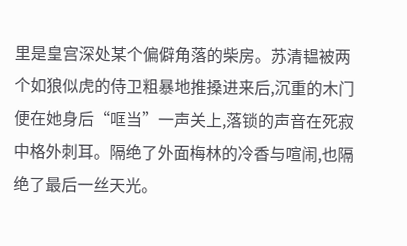里是皇宫深处某个偏僻角落的柴房。苏清韫被两个如狼似虎的侍卫粗暴地推搡进来后,沉重的木门便在她身后“哐当”一声关上,落锁的声音在死寂中格外刺耳。隔绝了外面梅林的冷香与喧闹,也隔绝了最后一丝天光。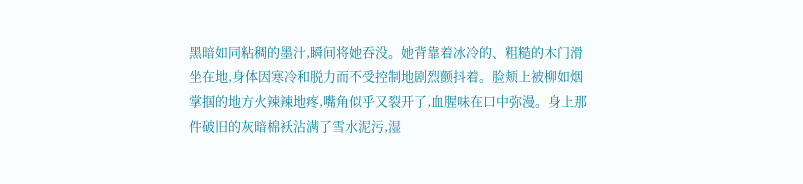黑暗如同粘稠的墨汁,瞬间将她吞没。她背靠着冰冷的、粗糙的木门滑坐在地,身体因寒冷和脱力而不受控制地剧烈颤抖着。脸颊上被柳如烟掌掴的地方火辣辣地疼,嘴角似乎又裂开了,血腥味在口中弥漫。身上那件破旧的灰暗棉袄沾满了雪水泥污,湿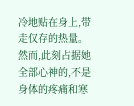冷地贴在身上,带走仅存的热量。 然而,此刻占据她全部心神的,不是身体的疼痛和寒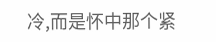冷,而是怀中那个紧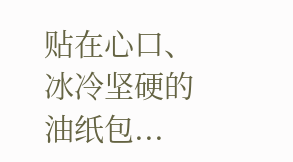贴在心口、冰冷坚硬的油纸包...